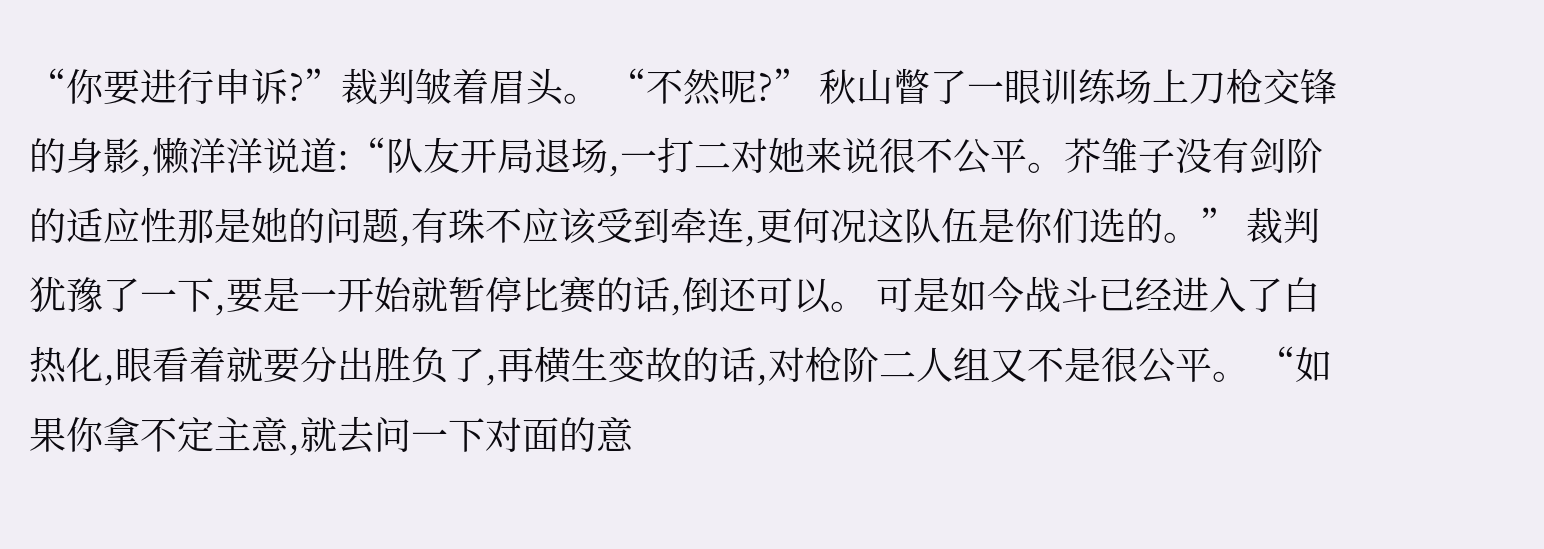“你要进行申诉?”裁判皱着眉头。 “不然呢?” 秋山瞥了一眼训练场上刀枪交锋的身影,懒洋洋说道:“队友开局退场,一打二对她来说很不公平。芥雏子没有剑阶的适应性那是她的问题,有珠不应该受到牵连,更何况这队伍是你们选的。” 裁判犹豫了一下,要是一开始就暂停比赛的话,倒还可以。 可是如今战斗已经进入了白热化,眼看着就要分出胜负了,再横生变故的话,对枪阶二人组又不是很公平。 “如果你拿不定主意,就去问一下对面的意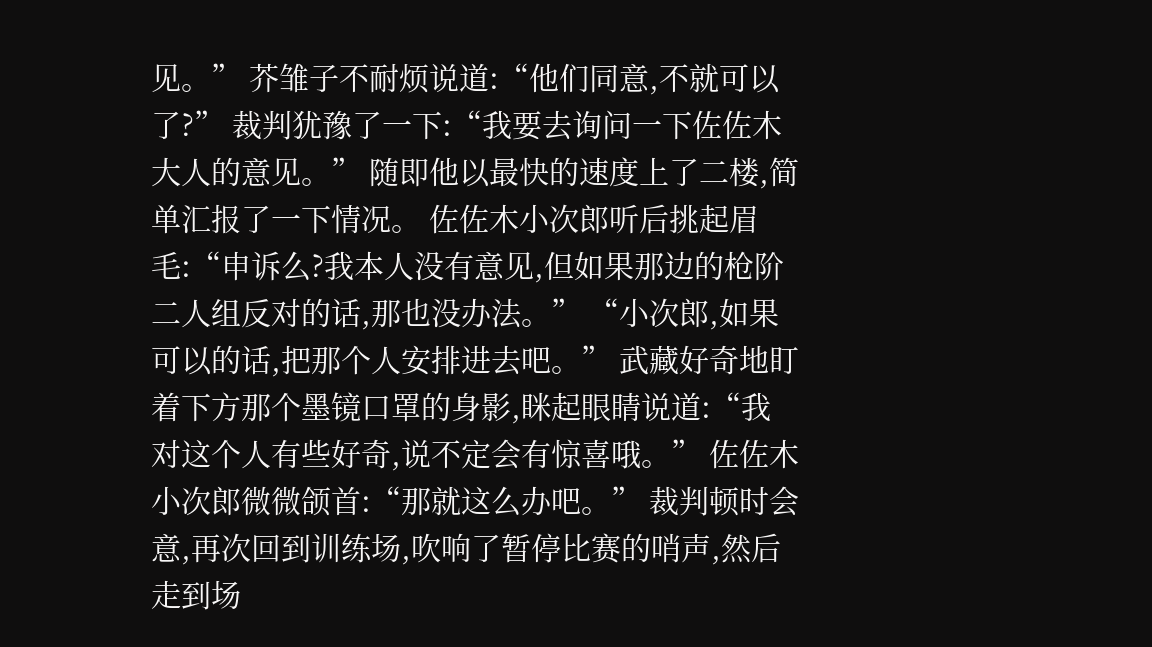见。” 芥雏子不耐烦说道:“他们同意,不就可以了?” 裁判犹豫了一下:“我要去询问一下佐佐木大人的意见。” 随即他以最快的速度上了二楼,简单汇报了一下情况。 佐佐木小次郎听后挑起眉毛:“申诉么?我本人没有意见,但如果那边的枪阶二人组反对的话,那也没办法。” “小次郎,如果可以的话,把那个人安排进去吧。” 武藏好奇地盯着下方那个墨镜口罩的身影,眯起眼睛说道:“我对这个人有些好奇,说不定会有惊喜哦。” 佐佐木小次郎微微颌首:“那就这么办吧。” 裁判顿时会意,再次回到训练场,吹响了暂停比赛的哨声,然后走到场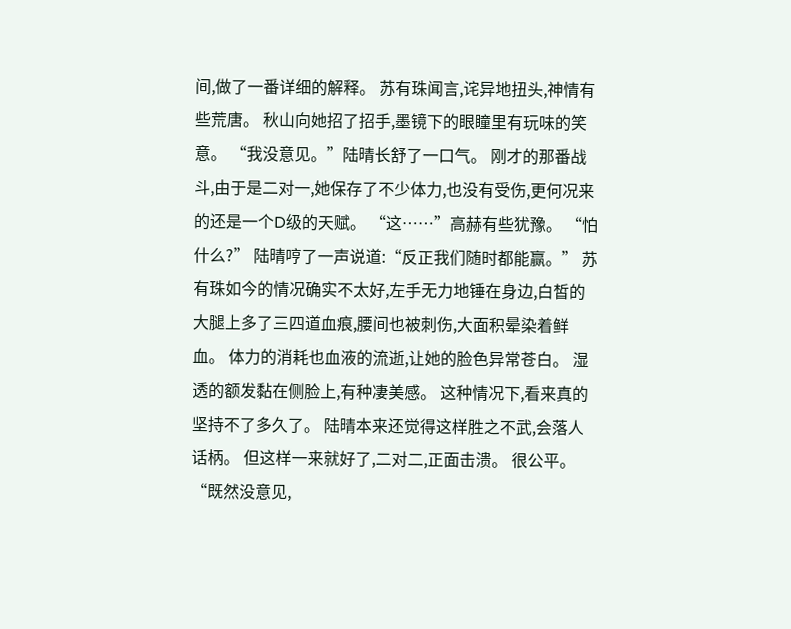间,做了一番详细的解释。 苏有珠闻言,诧异地扭头,神情有些荒唐。 秋山向她招了招手,墨镜下的眼瞳里有玩味的笑意。 “我没意见。”陆晴长舒了一口气。 刚才的那番战斗,由于是二对一,她保存了不少体力,也没有受伤,更何况来的还是一个D级的天赋。 “这……”高赫有些犹豫。 “怕什么?” 陆晴哼了一声说道:“反正我们随时都能赢。” 苏有珠如今的情况确实不太好,左手无力地锤在身边,白皙的大腿上多了三四道血痕,腰间也被刺伤,大面积晕染着鲜血。 体力的消耗也血液的流逝,让她的脸色异常苍白。 湿透的额发黏在侧脸上,有种凄美感。 这种情况下,看来真的坚持不了多久了。 陆晴本来还觉得这样胜之不武,会落人话柄。 但这样一来就好了,二对二,正面击溃。 很公平。 “既然没意见,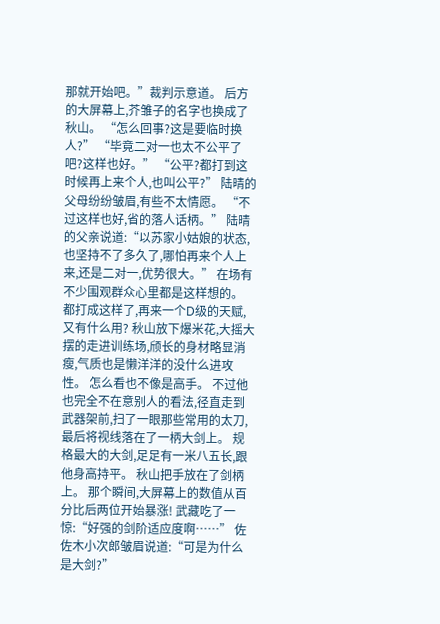那就开始吧。”裁判示意道。 后方的大屏幕上,芥雏子的名字也换成了秋山。 “怎么回事?这是要临时换人?” “毕竟二对一也太不公平了吧?这样也好。” “公平?都打到这时候再上来个人,也叫公平?” 陆晴的父母纷纷皱眉,有些不太情愿。 “不过这样也好,省的落人话柄。” 陆晴的父亲说道:“以苏家小姑娘的状态,也坚持不了多久了,哪怕再来个人上来,还是二对一,优势很大。” 在场有不少围观群众心里都是这样想的。 都打成这样了,再来一个D级的天赋,又有什么用? 秋山放下爆米花,大摇大摆的走进训练场,颀长的身材略显消瘦,气质也是懒洋洋的没什么进攻性。 怎么看也不像是高手。 不过他也完全不在意别人的看法,径直走到武器架前,扫了一眼那些常用的太刀,最后将视线落在了一柄大剑上。 规格最大的大剑,足足有一米八五长,跟他身高持平。 秋山把手放在了剑柄上。 那个瞬间,大屏幕上的数值从百分比后两位开始暴涨! 武藏吃了一惊:“好强的剑阶适应度啊……” 佐佐木小次郎皱眉说道:“可是为什么是大剑?”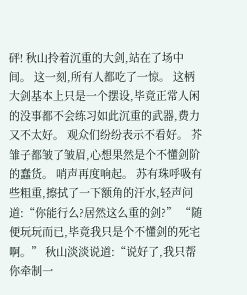砰! 秋山拎着沉重的大剑,站在了场中间。 这一刻,所有人都吃了一惊。 这柄大剑基本上只是一个摆设,毕竟正常人闲的没事都不会练习如此沉重的武器,费力又不太好。 观众们纷纷表示不看好。 芥雏子都皱了皱眉,心想果然是个不懂剑阶的蠢货。 哨声再度响起。 苏有珠呼吸有些粗重,擦拭了一下额角的汗水,轻声问道:“你能行么?居然这么重的剑?” “随便玩玩而已,毕竟我只是个不懂剑的死宅啊。” 秋山淡淡说道:“说好了,我只帮你牵制一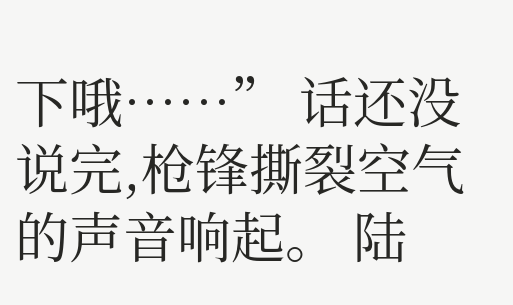下哦……” 话还没说完,枪锋撕裂空气的声音响起。 陆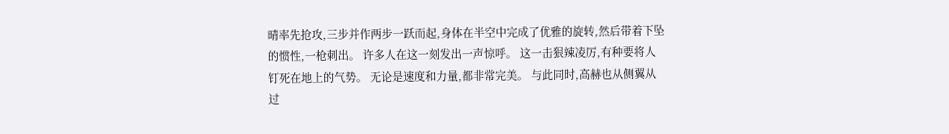晴率先抢攻,三步并作两步一跃而起,身体在半空中完成了优雅的旋转,然后带着下坠的惯性,一枪刺出。 许多人在这一刻发出一声惊呼。 这一击狠辣凌厉,有种要将人钉死在地上的气势。 无论是速度和力量,都非常完美。 与此同时,高赫也从侧翼从过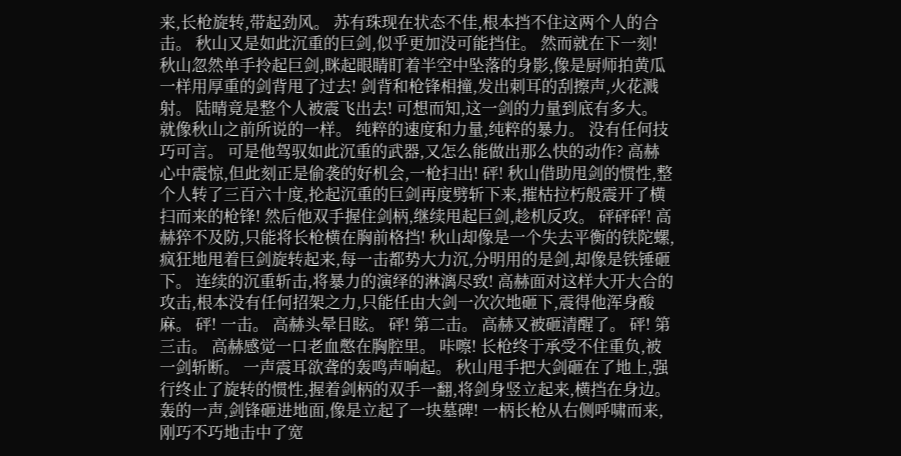来,长枪旋转,带起劲风。 苏有珠现在状态不佳,根本挡不住这两个人的合击。 秋山又是如此沉重的巨剑,似乎更加没可能挡住。 然而就在下一刻! 秋山忽然单手拎起巨剑,眯起眼睛盯着半空中坠落的身影,像是厨师拍黄瓜一样用厚重的剑背甩了过去! 剑背和枪锋相撞,发出刺耳的刮擦声,火花溅射。 陆晴竟是整个人被震飞出去! 可想而知,这一剑的力量到底有多大。 就像秋山之前所说的一样。 纯粹的速度和力量,纯粹的暴力。 没有任何技巧可言。 可是他驾驭如此沉重的武器,又怎么能做出那么快的动作? 高赫心中震惊,但此刻正是偷袭的好机会,一枪扫出! 砰! 秋山借助甩剑的惯性,整个人转了三百六十度,抡起沉重的巨剑再度劈斩下来,摧枯拉朽般震开了横扫而来的枪锋! 然后他双手握住剑柄,继续甩起巨剑,趁机反攻。 砰砰砰! 高赫猝不及防,只能将长枪横在胸前格挡! 秋山却像是一个失去平衡的铁陀螺,疯狂地甩着巨剑旋转起来,每一击都势大力沉,分明用的是剑,却像是铁锤砸下。 连续的沉重斩击,将暴力的演绎的淋漓尽致! 高赫面对这样大开大合的攻击,根本没有任何招架之力,只能任由大剑一次次地砸下,震得他浑身酸麻。 砰! 一击。 高赫头晕目眩。 砰! 第二击。 高赫又被砸清醒了。 砰! 第三击。 高赫感觉一口老血憋在胸腔里。 咔嚓! 长枪终于承受不住重负,被一剑斩断。 一声震耳欲聋的轰鸣声响起。 秋山甩手把大剑砸在了地上,强行终止了旋转的惯性,握着剑柄的双手一翻,将剑身竖立起来,横挡在身边。 轰的一声,剑锋砸进地面,像是立起了一块墓碑! 一柄长枪从右侧呼啸而来,刚巧不巧地击中了宽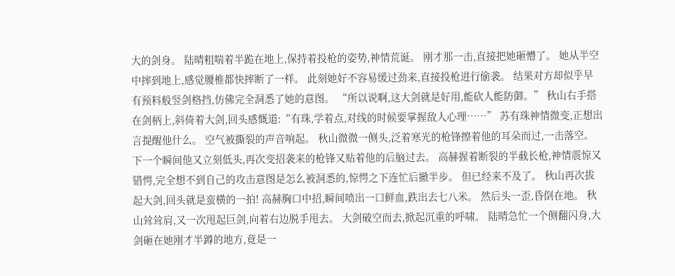大的剑身。 陆晴粗喘着半跪在地上,保持着投枪的姿势,神情荒诞。 刚才那一击,直接把她砸懵了。 她从半空中摔到地上,感觉腰椎都快摔断了一样。 此刻她好不容易缓过劲来,直接投枪进行偷袭。 结果对方却似乎早有预料般竖剑格挡,仿佛完全洞悉了她的意图。 “所以说啊,这大剑就是好用,能砍人能防御。” 秋山右手搭在剑柄上,斜倚着大剑,回头感慨道:“有珠,学着点,对线的时候要掌握敌人心理……” 苏有珠神情微变,正想出言提醒他什么。 空气被撕裂的声音响起。 秋山微微一侧头,泛着寒光的枪锋擦着他的耳朵而过,一击落空。 下一个瞬间他又立刻低头,再次变招袭来的枪锋又贴着他的后脑过去。 高赫握着断裂的半截长枪,神情震惊又错愕,完全想不到自己的攻击意图是怎么被洞悉的,惊愕之下连忙后撤半步。 但已经来不及了。 秋山再次拔起大剑,回头就是蛮横的一拍! 高赫胸口中招,瞬间喷出一口鲜血,跌出去七八米。 然后头一歪,昏倒在地。 秋山耸耸肩,又一次甩起巨剑,向着右边脱手甩去。 大剑破空而去,掀起沉重的呼啸。 陆晴急忙一个侧翻闪身,大剑砸在她刚才半蹲的地方,竟是一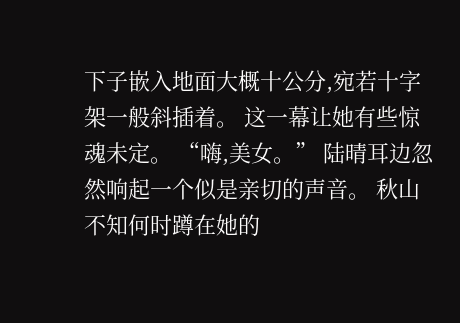下子嵌入地面大概十公分,宛若十字架一般斜插着。 这一幕让她有些惊魂未定。 “嗨,美女。” 陆晴耳边忽然响起一个似是亲切的声音。 秋山不知何时蹲在她的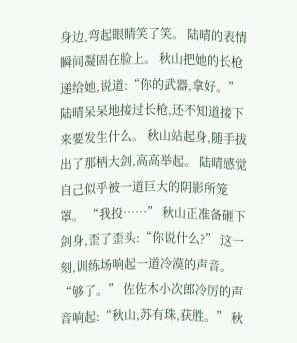身边,弯起眼睛笑了笑。 陆晴的表情瞬间凝固在脸上。 秋山把她的长枪递给她,说道:“你的武器,拿好。” 陆晴呆呆地接过长枪,还不知道接下来要发生什么。 秋山站起身,随手拔出了那柄大剑,高高举起。 陆晴感觉自己似乎被一道巨大的阴影所笼罩。 “我投……” 秋山正准备砸下剑身,歪了歪头:“你说什么?” 这一刻,训练场响起一道冷漠的声音。 “够了。” 佐佐木小次郎冷厉的声音响起:“秋山,苏有珠,获胜。” 秋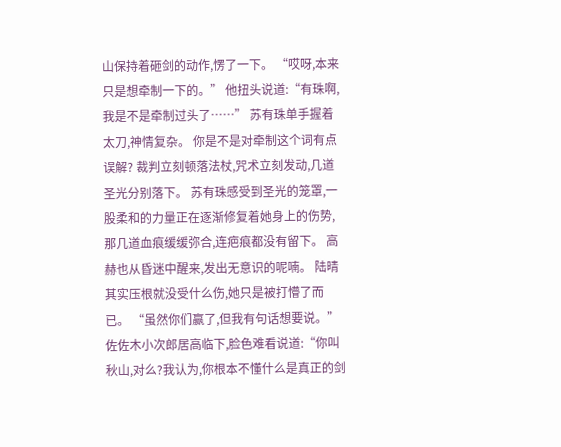山保持着砸剑的动作,愣了一下。 “哎呀,本来只是想牵制一下的。” 他扭头说道:“有珠啊,我是不是牵制过头了……” 苏有珠单手握着太刀,神情复杂。 你是不是对牵制这个词有点误解? 裁判立刻顿落法杖,咒术立刻发动,几道圣光分别落下。 苏有珠感受到圣光的笼罩,一股柔和的力量正在逐渐修复着她身上的伤势,那几道血痕缓缓弥合,连疤痕都没有留下。 高赫也从昏迷中醒来,发出无意识的呢喃。 陆晴其实压根就没受什么伤,她只是被打懵了而已。 “虽然你们赢了,但我有句话想要说。” 佐佐木小次郎居高临下,脸色难看说道:“你叫秋山,对么?我认为,你根本不懂什么是真正的剑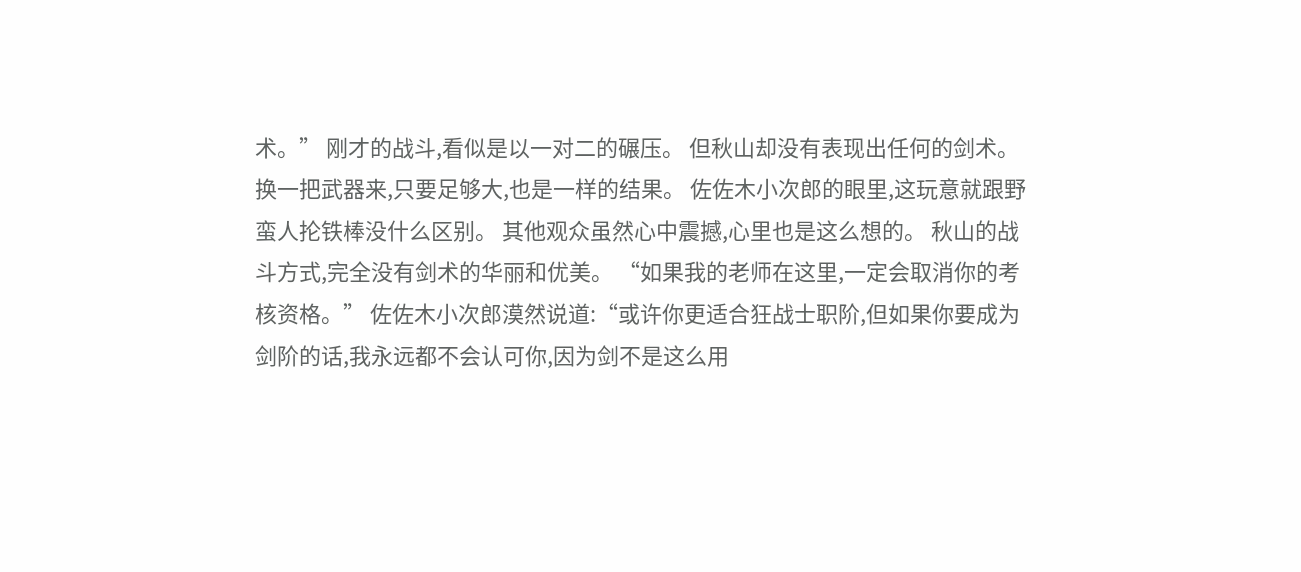术。” 刚才的战斗,看似是以一对二的碾压。 但秋山却没有表现出任何的剑术。 换一把武器来,只要足够大,也是一样的结果。 佐佐木小次郎的眼里,这玩意就跟野蛮人抡铁棒没什么区别。 其他观众虽然心中震撼,心里也是这么想的。 秋山的战斗方式,完全没有剑术的华丽和优美。 “如果我的老师在这里,一定会取消你的考核资格。” 佐佐木小次郎漠然说道:“或许你更适合狂战士职阶,但如果你要成为剑阶的话,我永远都不会认可你,因为剑不是这么用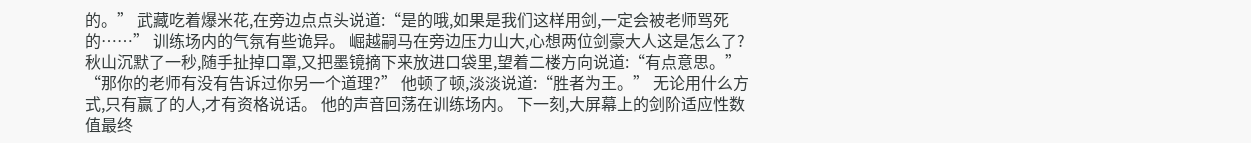的。” 武藏吃着爆米花,在旁边点点头说道:“是的哦,如果是我们这样用剑,一定会被老师骂死的……” 训练场内的气氛有些诡异。 崛越嗣马在旁边压力山大,心想两位剑豪大人这是怎么了? 秋山沉默了一秒,随手扯掉口罩,又把墨镜摘下来放进口袋里,望着二楼方向说道:“有点意思。” “那你的老师有没有告诉过你另一个道理?” 他顿了顿,淡淡说道:“胜者为王。” 无论用什么方式,只有赢了的人,才有资格说话。 他的声音回荡在训练场内。 下一刻,大屏幕上的剑阶适应性数值最终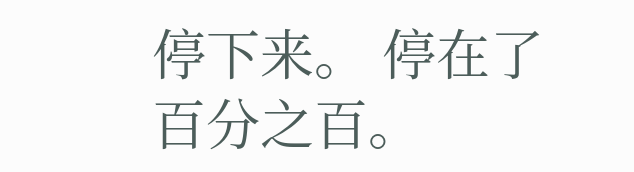停下来。 停在了百分之百。